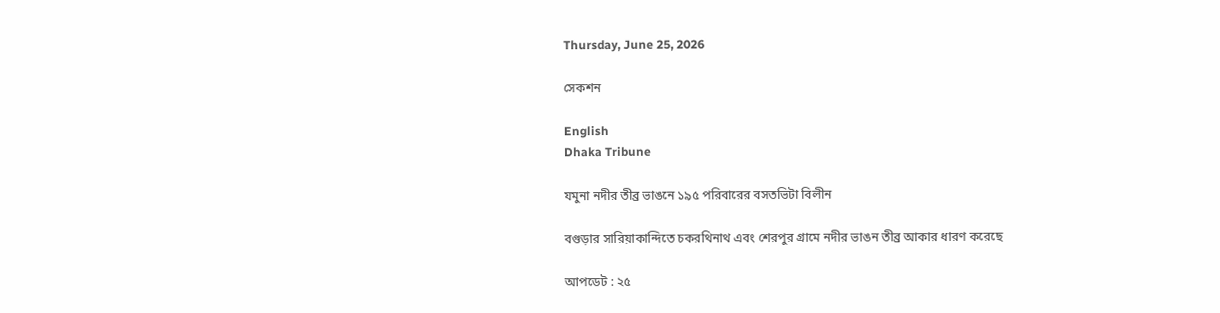Thursday, June 25, 2026

সেকশন

English
Dhaka Tribune

যমুনা নদীর তীব্র ভাঙনে ১৯৫ পরিবারের বসতভিটা বিলীন

বগুড়ার সারিয়াকান্দিতে চকরথিনাথ এবং শেরপুর গ্রামে নদীর ভাঙন তীব্র আকার ধারণ করেছে

আপডেট : ২৫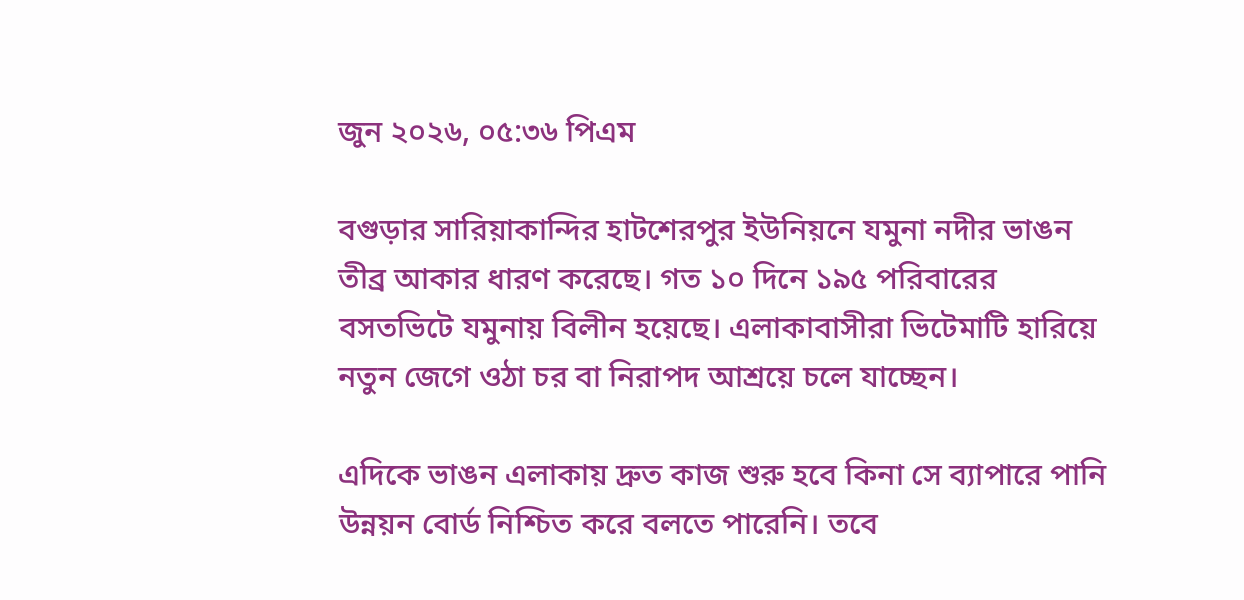জুন ২০২৬, ০৫:৩৬ পিএম

বগুড়ার সারিয়াকান্দির হাটশেরপুর ইউনিয়নে যমুনা নদীর ভাঙন তীব্র আকার ধারণ করেছে। গত ১০ দিনে ১৯৫ পরিবারের বসতভিটে যমুনায় বিলীন হয়েছে। এলাকাবাসীরা ভিটেমাটি হারিয়ে নতুন জেগে ওঠা চর বা নিরাপদ আশ্রয়ে চলে যাচ্ছেন।

এদিকে ভাঙন এলাকায় দ্রুত কাজ শুরু হবে কিনা সে ব্যাপারে পানি উন্নয়ন বোর্ড নিশ্চিত করে বলতে পারেনি। তবে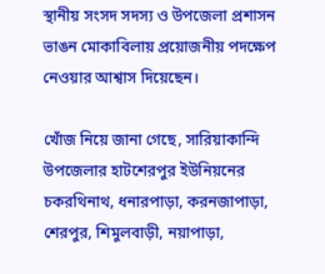স্থানীয় সংসদ সদস্য ও উপজেলা প্রশাসন ভাঙন মোকাবিলায় প্রয়োজনীয় পদক্ষেপ নেওয়ার আশ্বাস দিয়েছেন।

খোঁজ নিয়ে জানা গেছে, সারিয়াকান্দি উপজেলার হাটশেরপুর ইউনিয়নের চকরথিনাথ, ধনারপাড়া, করনজাপাড়া, শেরপুর, শিমুলবাড়ী, নয়াপাড়া,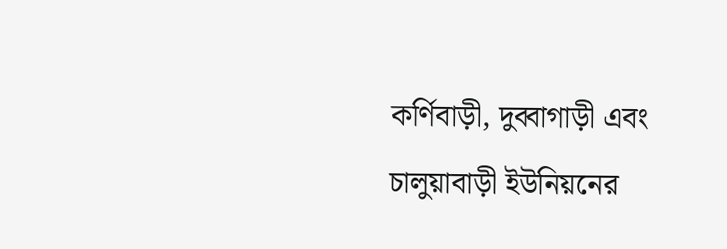কর্ণিবাড়ী, দুব্বাগাড়ী এবং চালুয়াবাড়ী ইউনিয়নের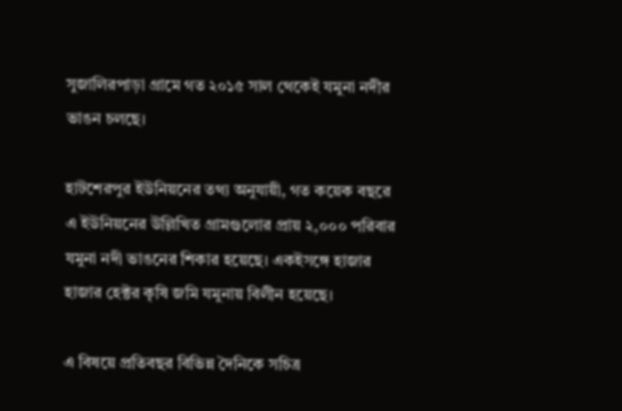সুজালিরপাড়া গ্রামে গত ২০১৫ সাল থেকেই যমুনা নদীর ভাঙন চলছে।

হাটশেরপুর ইউনিয়নের তথ্য অনুযায়ী, গত কয়েক বছরে এ ইউনিয়নের উল্লিখিত গ্রামগুলোর প্রায় ২,০০০ পরিবার যমুনা নদী ভাঙনের শিকার হয়েছে। একইসঙ্গে হাজার হাজার হেক্টর কৃষি জমি যমুনায় বিলীন হয়েছে।

এ বিষয়ে প্রতিবছর বিভিন্ন দৈনিকে সচিত্র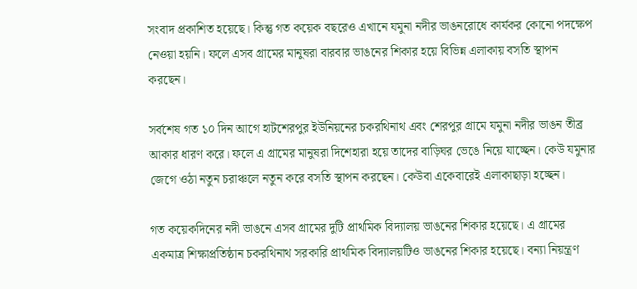সংবাদ প্রকাশিত হয়েছে। কিন্তু গত কয়েক বছরেও এখানে যমুনা নদীর ভাঙনরোধে কার্যকর কোনো পদক্ষেপ নেওয়া হয়নি। ফলে এসব গ্রামের মানুষরা বারবার ভাঙনের শিকার হয়ে বিভিন্ন এলাকায় বসতি স্থাপন করছেন।

সর্বশেষ গত ১০ দিন আগে হাটশেরপুর ইউনিয়নের চকরথিনাথ এবং শেরপুর গ্রামে যমুনা নদীর ভাঙন তীব্র আকার ধারণ করে। ফলে এ গ্রামের মানুষরা দিশেহারা হয়ে তাদের বাড়িঘর ভেঙে নিয়ে যাচ্ছেন। কেউ যমুনার জেগে ওঠা নতুন চরাঞ্চলে নতুন করে বসতি স্থাপন করছেন। কেউবা একেবারেই এলাকাছাড়া হচ্ছেন।

গত কয়েকদিনের নদী ভাঙনে এসব গ্রামের দুটি প্রাথমিক বিদ্যালয় ভাঙনের শিকার হয়েছে। এ গ্রামের একমাত্র শিক্ষাপ্রতিষ্ঠান চকরথিনাথ সরকারি প্রাথমিক বিদ্যালয়টিও ভাঙনের শিকার হয়েছে। বন্যা নিয়ন্ত্রণ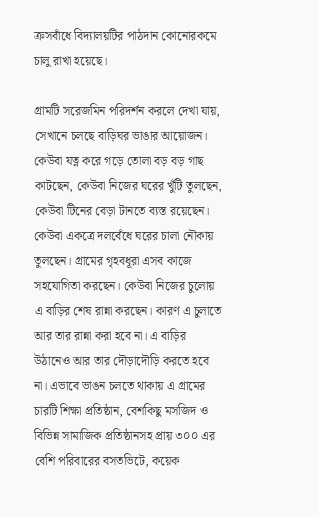ক্রসবাঁধে বিদ্যালয়টির পাঠদান কোনোরকমে চালু রাখা হয়েছে।

গ্রামটি সরেজমিন পরিদর্শন করলে দেখা যায়, সেখানে চলছে বাড়িঘর ভাঙার আয়োজন। কেউবা যত্ন করে গড়ে তোলা বড় বড় গাছ কাটছেন, কেউবা নিজের ঘরের খুঁটি তুলছেন, কেউবা টিনের বেড়া টানতে ব্যস্ত রয়েছেন। কেউবা একত্রে দলবেঁধে ঘরের চালা নৌকায় তুলছেন। গ্রামের গৃহবধূরা এসব কাজে সহযোগিতা করছেন। কেউবা নিজের চুলোয় এ বাড়ির শেষ রান্না করছেন। কারণ এ চুলাতে আর তার রান্না করা হবে না। এ বাড়ির উঠানেও আর তার দৌড়াদৌড়ি করতে হবে না। এভাবে ভাঙন চলতে থাকায় এ গ্রামের চারটি শিক্ষা প্রতিষ্ঠান, বেশকিছু মসজিদ ও বিভিন্ন সামাজিক প্রতিষ্ঠানসহ প্রায় ৩০০ এর বেশি পরিবারের বসতভিটে, কয়েক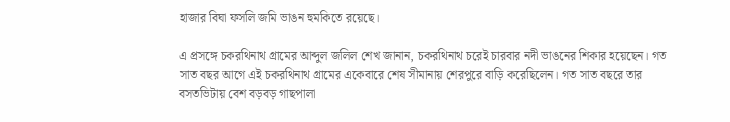হাজার বিঘা ফসলি জমি ভাঙন হুমকিতে রয়েছে।

এ প্রসঙ্গে চকরথিনাথ গ্রামের আব্দুল জলিল শেখ জানান, চকরথিনাথ চরেই চারবার নদী ভাঙনের শিকার হয়েছেন। গত সাত বছর আগে এই চকরথিনাথ গ্রামের একেবারে শেষ সীমানায় শেরপুরে বাড়ি করেছিলেন। গত সাত বছরে তার বসতভিটায় বেশ বড়বড় গাছপালা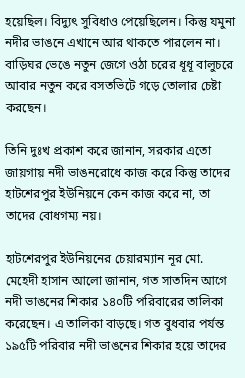হয়েছিল। বিদ্যুৎ সুবিধাও পেয়েছিলেন। কিন্তু যমুনা নদীর ভাঙনে এখানে আর থাকতে পারলেন না। বাড়িঘর ভেঙে নতুন জেগে ওঠা চরের ধূধূ বালুচরে আবার নতুন করে বসতভিটে গড়ে তোলার চেষ্টা করছেন।

তিনি দুঃখ প্রকাশ করে জানান, সরকার এতো জায়গায় নদী ভাঙনরোধে কাজ করে কিন্তু তাদের হাটশেরপুর ইউনিয়নে কেন কাজ করে না, তা তাদের বোধগম্য নয়।

হাটশেরপুর ইউনিয়নের চেয়ারম্যান নূর মো. মেহেদী হাসান আলো জানান, গত সাতদিন আগে নদী ভাঙনের শিকার ১৪০টি পরিবারের তালিকা করেছেন। এ তালিকা বাড়ছে। গত বুধবার পর্যন্ত ১৯৫টি পরিবার নদী ভাঙনের শিকার হয়ে তাদের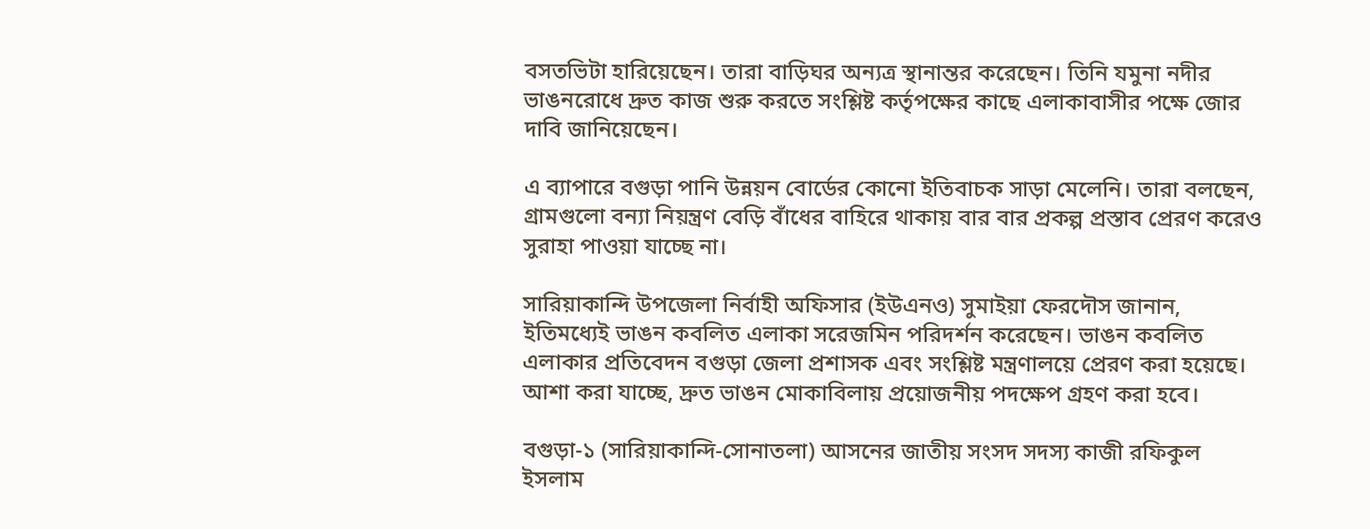বসতভিটা হারিয়েছেন। তারা বাড়িঘর অন্যত্র স্থানান্তর করেছেন। তিনি যমুনা নদীর ভাঙনরোধে দ্রুত কাজ শুরু করতে সংশ্লিষ্ট কর্তৃপক্ষের কাছে এলাকাবাসীর পক্ষে জোর দাবি জানিয়েছেন।

এ ব্যাপারে বগুড়া পানি উন্নয়ন বোর্ডের কোনো ইতিবাচক সাড়া মেলেনি। তারা বলছেন, গ্রামগুলো বন্যা নিয়ন্ত্রণ বেড়ি বাঁধের বাহিরে থাকায় বার বার প্রকল্প প্রস্তাব প্রেরণ করেও সুরাহা পাওয়া যাচ্ছে না।

সারিয়াকান্দি উপজেলা নির্বাহী অফিসার (ইউএনও) সুমাইয়া ফেরদৌস জানান, ইতিমধ্যেই ভাঙন কবলিত এলাকা সরেজমিন পরিদর্শন করেছেন। ভাঙন কবলিত এলাকার প্রতিবেদন বগুড়া জেলা প্রশাসক এবং সংশ্লিষ্ট মন্ত্রণালয়ে প্রেরণ করা হয়েছে। আশা করা যাচ্ছে, দ্রুত ভাঙন মোকাবিলায় প্রয়োজনীয় পদক্ষেপ গ্রহণ করা হবে।

বগুড়া-১ (সারিয়াকান্দি-সোনাতলা) আসনের জাতীয় সংসদ সদস্য কাজী রফিকুল ইসলাম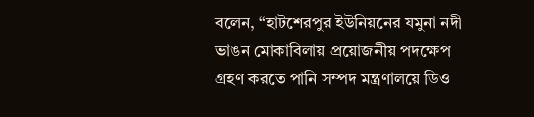বলেন, “হাটশেরপুর ইউনিয়নের যমুনা নদী ভাঙন মোকাবিলায় প্রয়োজনীয় পদক্ষেপ গ্রহণ করতে পানি সম্পদ মন্ত্রণালয়ে ডিও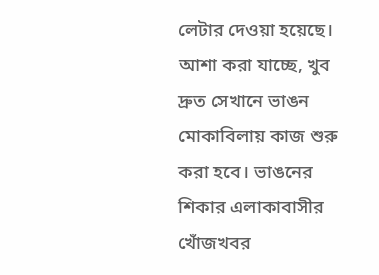লেটার দেওয়া হয়েছে। আশা করা যাচ্ছে, খুব দ্রুত সেখানে ভাঙন মোকাবিলায় কাজ শুরু করা হবে। ভাঙনের শিকার এলাকাবাসীর খোঁজখবর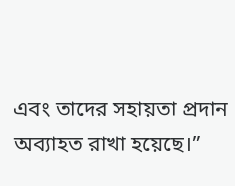এবং তাদের সহায়তা প্রদান অব্যাহত রাখা হয়েছে।”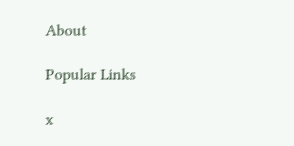About

Popular Links

x